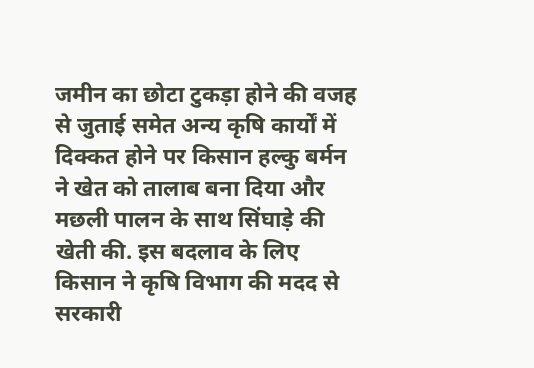जमीन का छोटा टुकड़ा होने की वजह से जुताई समेत अन्य कृषि कार्यों में दिक्कत होने पर किसान हल्कु बर्मन ने खेत को तालाब बना दिया और मछली पालन के साथ सिंघाड़े की खेती की. इस बदलाव के लिए किसान ने कृषि विभाग की मदद से सरकारी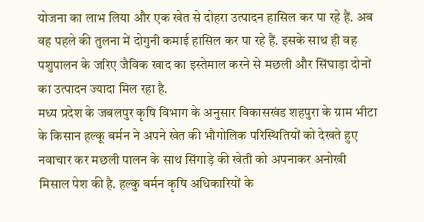योजना का लाभ लिया और एक खेत से दोहरा उत्पादन हासिल कर पा रहे हैं. अब वह पहले की तुलना में दोगुनी कमाई हासिल कर पा रहे हैं. इसके साथ ही वह पशुपालन के जरिए जैविक खाद का इस्तेमाल करने से मछली और सिंघाड़ा दोनों का उत्पादन ज्यादा मिल रहा है.
मध्य प्रदेश के जबलपुर कृषि विभाग के अनुसार विकासखंड शहपुरा के ग्राम भीटा के किसान हल्कू बर्मन ने अपने खेत की भौगोलिक परिस्थितियों को देखते हुए नवाचार कर मछली पालन के साथ सिंगाड़े की खेती को अपनाकर अनोखी मिसाल पेश की है. हल्कु बर्मन कृषि अधिकारियों के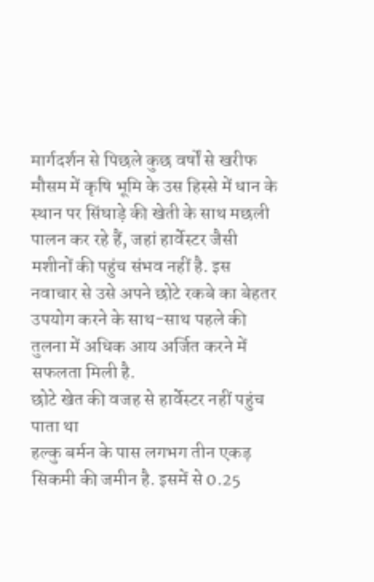मार्गदर्शन से पिछले कुछ वर्षों से खरीफ मौसम में कृषि भूमि के उस हिस्से में धान के स्थान पर सिंघाड़े की खेती के साथ मछली पालन कर रहे हैं, जहां हार्वेस्टर जैसी मशीनों की पहुंच संभव नहीं है. इस नवाचार से उसे अपने छोटे रकबे का बेहतर उपयोग करने के साथ-साथ पहले की तुलना में अधिक आय अर्जित करने में सफलता मिली है.
छोटे खेत की वजह से हार्वेस्टर नहीं पहुंच पाता था
हल्कु बर्मन के पास लगभग तीन एकड़ सिकमी की जमीन है. इसमें से 0.25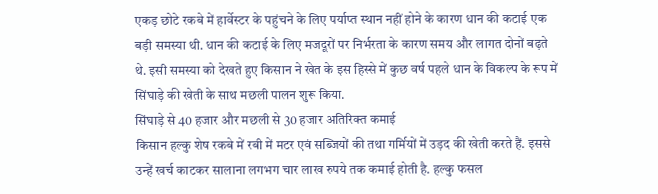एकड़ छोटे रकबे में हार्वेस्टर के पहुंचने के लिए पर्याप्त स्थान नहीं होने के कारण धान की कटाई एक बड़ी समस्या थी. धान की कटाई के लिए मजदूरों पर निर्भरता के कारण समय और लागत दोनों बढ़ते थे. इसी समस्या को देखते हुए किसान ने खेत के इस हिस्से में कुछ वर्ष पहले धान के विकल्प के रूप में सिंघाड़े की खेती के साथ मछली पालन शुरू किया.
सिंघाड़े से 40 हजार और मछली से 30 हजार अतिरिक्त कमाई
किसान हल्कु शेष रकबे में रबी में मटर एवं सब्जियों की तथा गर्मियों में उड़द की खेती करते हैं. इससे उन्हें खर्च काटकर सालाना लगभग चार लाख रुपये तक कमाई होती है. हल्कु फसल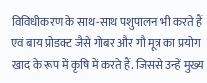विविधीकरण के साथ-साथ पशुपालन भी करते हैं एवं बाय प्रोडक्ट जैसे गोबर और गौ मूत्र का प्रयोग खाद के रूप में कृषि में करते हैं. जिससे उन्हें मुख्य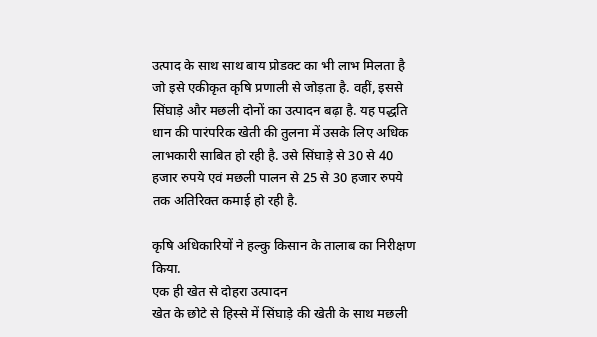उत्पाद के साथ साथ बाय प्रोडक्ट का भी लाभ मिलता है जो इसे एकीकृत कृषि प्रणाली से जोड़ता है. वहीं, इससे सिंघाड़े और मछली दोनों का उत्पादन बढ़ा है. यह पद्धति धान की पारंपरिक खेती की तुलना में उसके लिए अधिक लाभकारी साबित हो रही है. उसे सिंघाड़े से 30 से 40 हजार रुपये एवं मछली पालन से 25 से 30 हजार रुपये तक अतिरिक्त कमाई हो रही है.

कृषि अधिकारियों ने हल्कु किसान के तालाब का निरीक्षण किया.
एक ही खेत से दोहरा उत्पादन
खेत के छोटे से हिस्से में सिंघाड़े की खेती के साथ मछली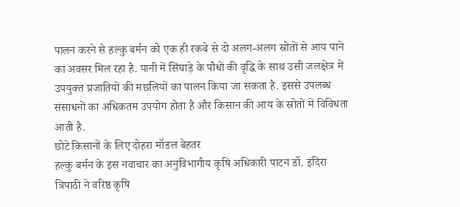पालन करने से हल्कु बर्मन को एक ही रकबे से दो अलग-अलग स्रोतों से आय पाने का अवसर मिल रहा है. पानी में सिंघाड़े के पौधों की वृद्धि के साथ उसी जलक्षेत्र में उपयुक्त प्रजातियों की मछलियों का पालन किया जा सकता है. इससे उपलब्ध संसाधनों का अधिकतम उपयोग होता है और किसान की आय के स्रोतों में विविधता आती है.
छोटे किसानों के लिए दोहरा मॉडल बेहतर
हल्कु बर्मन के इस नवाचार का अनुविभागीय कृषि अधिकारी पाटन डॉ. इंदिरा त्रिपाठी ने वरिष्ठ कृषि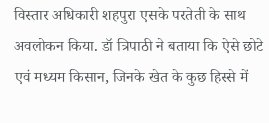विस्तार अधिकारी शहपुरा एसके परतेती के साथ अवलोकन किया. डॉ त्रिपाठी ने बताया कि ऐसे छोटे एवं मध्यम किसान, जिनके खेत के कुछ हिस्से में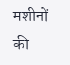मशीनों की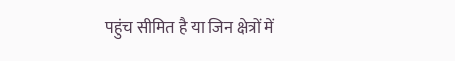पहुंच सीमित है या जिन क्षेत्रों में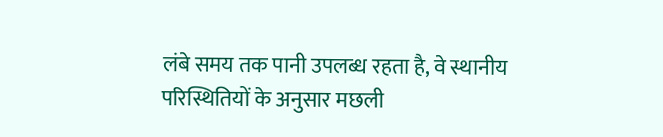लंबे समय तक पानी उपलब्ध रहता है, वे स्थानीय परिस्थितियों के अनुसार मछली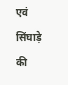एवं सिंघाड़े की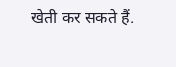खेती कर सकते हैं.